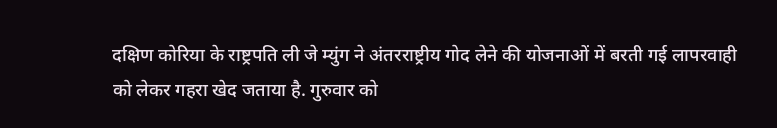दक्षिण कोरिया के राष्ट्रपति ली जे म्युंग ने अंतरराष्ट्रीय गोद लेने की योजनाओं में बरती गई लापरवाही को लेकर गहरा खेद जताया है. गुरुवार को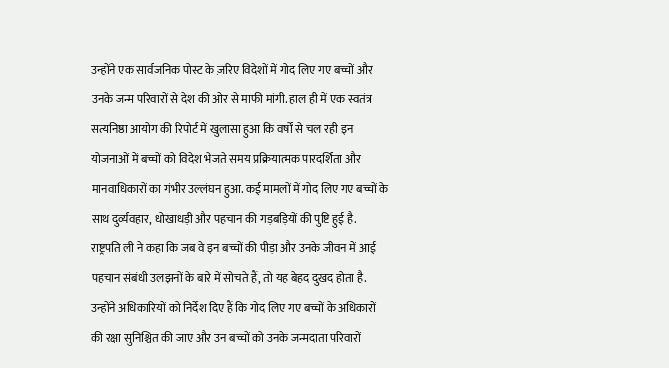उन्होंने एक सार्वजनिक पोस्ट के ज़रिए विदेशों में गोद लिए गए बच्चों और उनके जन्म परिवारों से देश की ओर से माफी मांगी. हाल ही में एक स्वतंत्र सत्यनिष्ठा आयोग की रिपोर्ट में खुलासा हुआ कि वर्षों से चल रही इन योजनाओं में बच्चों को विदेश भेजते समय प्रक्रियात्मक पारदर्शिता और मानवाधिकारों का गंभीर उल्लंघन हुआ. कई मामलों में गोद लिए गए बच्चों के साथ दुर्व्यवहार, धोखाधड़ी और पहचान की गड़बड़ियों की पुष्टि हुई है.
राष्ट्रपति ली ने कहा कि जब वे इन बच्चों की पीड़ा और उनके जीवन में आई पहचान संबंधी उलझनों के बारे में सोचते हैं, तो यह बेहद दुखद होता है. उन्होंने अधिकारियों को निर्देश दिए हैं कि गोद लिए गए बच्चों के अधिकारों की रक्षा सुनिश्चित की जाए और उन बच्चों को उनके जन्मदाता परिवारों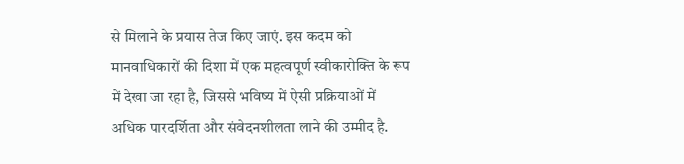से मिलाने के प्रयास तेज किए जाएं. इस कदम को मानवाधिकारों की दिशा में एक महत्वपूर्ण स्वीकारोक्ति के रूप में देखा जा रहा है, जिससे भविष्य में ऐसी प्रक्रियाओं में अधिक पारदर्शिता और संवेदनशीलता लाने की उम्मीद है.